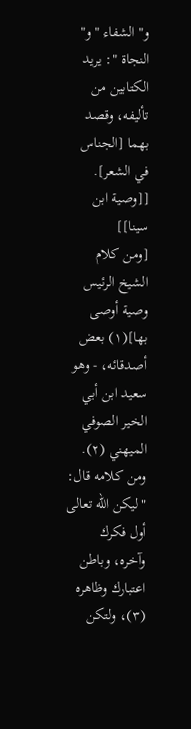و" الشفاء "و" النجاة ": يريد الكتابين من تأليفه، وقصد بهما [الجناس في الشعر].
[[وصية ابن سينا]]
[ومن كلام الشيخ الرئيس وصية أوصى بها](١) بعض أصدقائه، - وهو سعيد ابن أبي الخير الصوفي الميهني (٢). ومن كلامه قال:
"ليكن الله تعالى أول فكرك وآخره، وباطن اعتبارك وظاهره (٣)، ولتكن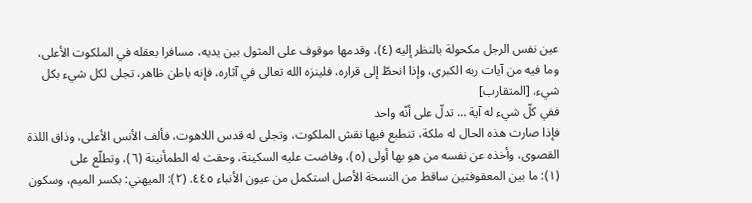عين نفس الرجل مكحولة بالنظر إليه (٤)، وقدمها موقوف على المثول بين يديه، مسافرا بعقله في الملكوت الأعلى، وما فيه من آيات ربه الكبرى، وإذا انحطّ إلى قراره، فلينزه الله تعالى في آثاره، فإنه باطن ظاهر، تجلى لكل شيء بكل شيء. [المتقارب]
ففي كلّ شيء له آية … تدلّ على أنّه واحد
فإذا صارت هذه الحال له ملكة، تنطبع فيها نقش الملكوت، وتجلى له قدس اللاهوت، فألف الأنس الأعلى، وذاق اللذة القصوى، وأخذه عن نفسه من هو بها أولى (٥)، وفاضت عليه السكينة، وحقت له الطمأنينة (٦)، وتطلّع على
(١): ما بين المعقوفتين ساقط من النسخة الأصل استكمل من عيون الأنباء ٤٤٥. (٢): الميهني: بكسر الميم، وسكون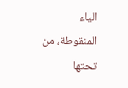الياء المنقوطة، من تحتها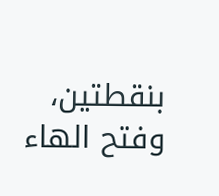بنقطتين، وفتح الهاء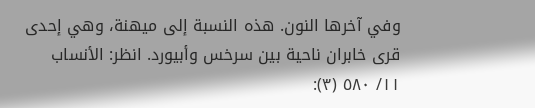وفي آخرها النون. هذه النسبة إلى ميهنة، وهي إحدى قرى خابران ناحية بين سرخس وأبيورد. انظر: الأنساب ١١/ ٥٨٠ (٣):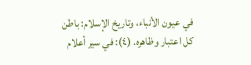في عيون الأنباء، وتاريخ الإسلام: باطن كل اعتبار وظاهره. (٤): في سير أعلام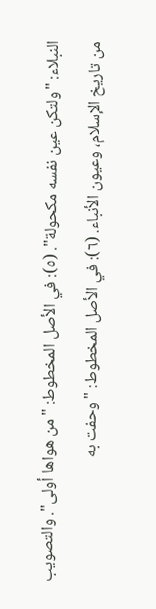النبلاء: "ولتكن عين نفسه مكحولة". (٥): في الأصل المخطوط: "من هواها أولى". والتصويب من تاريخ الإسلام، وعيون الأنباء. (٦): في الأصل المخطوط: "وحفت به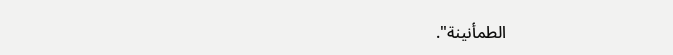الطمأنينة".